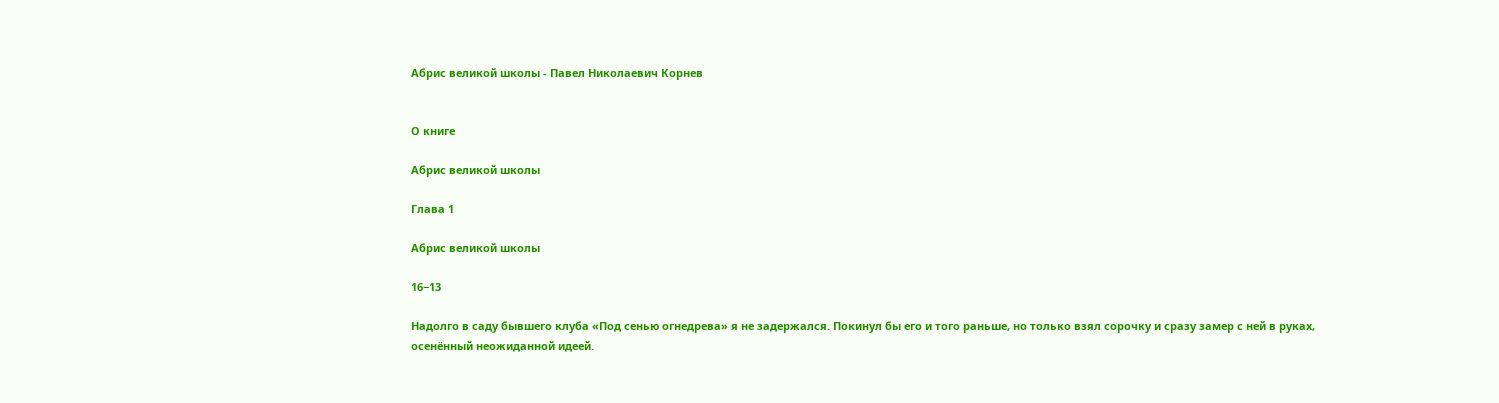Абрис великой школы - Павел Николаевич Корнев


О книге

Абрис великой школы

Глава 1

Абрис великой школы

16−13

Надолго в саду бывшего клуба «Под сенью огнедрева» я не задержался. Покинул бы его и того раньше, но только взял сорочку и сразу замер с ней в руках, осенённый неожиданной идеей.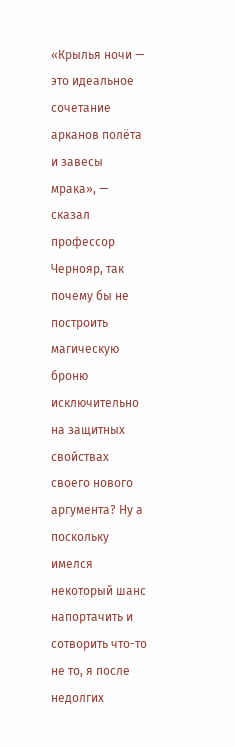«Крылья ночи — это идеальное сочетание арканов полёта и завесы мрака», — сказал профессор Чернояр, так почему бы не построить магическую броню исключительно на защитных свойствах своего нового аргумента? Ну а поскольку имелся некоторый шанс напортачить и сотворить что-то не то, я после недолгих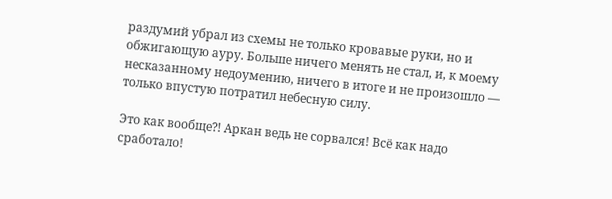раздумий убрал из схемы не только кровавые руки, но и обжигающую ауру. Больше ничего менять не стал, и, к моему несказанному недоумению, ничего в итоге и не произошло — только впустую потратил небесную силу.

Это как вообще⁈ Аркан ведь не сорвался! Всё как надо сработало!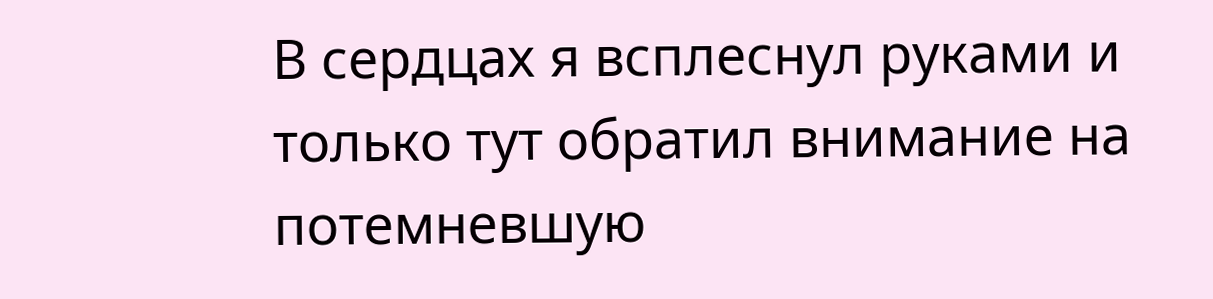В сердцах я всплеснул руками и только тут обратил внимание на потемневшую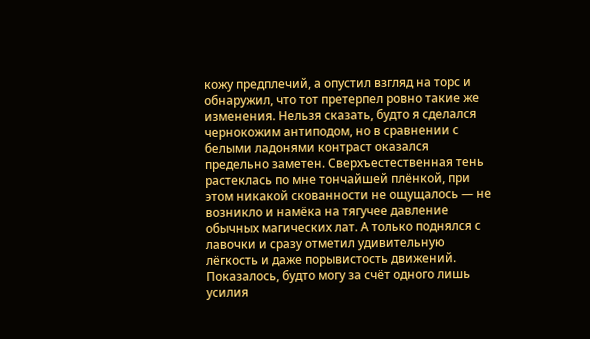кожу предплечий, а опустил взгляд на торс и обнаружил, что тот претерпел ровно такие же изменения. Нельзя сказать, будто я сделался чернокожим антиподом, но в сравнении с белыми ладонями контраст оказался предельно заметен. Сверхъестественная тень растеклась по мне тончайшей плёнкой, при этом никакой скованности не ощущалось — не возникло и намёка на тягучее давление обычных магических лат. А только поднялся с лавочки и сразу отметил удивительную лёгкость и даже порывистость движений. Показалось, будто могу за счёт одного лишь усилия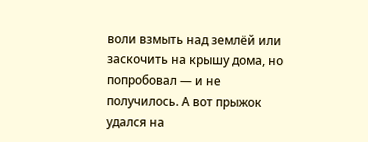воли взмыть над землёй или заскочить на крышу дома, но попробовал — и не получилось. А вот прыжок удался на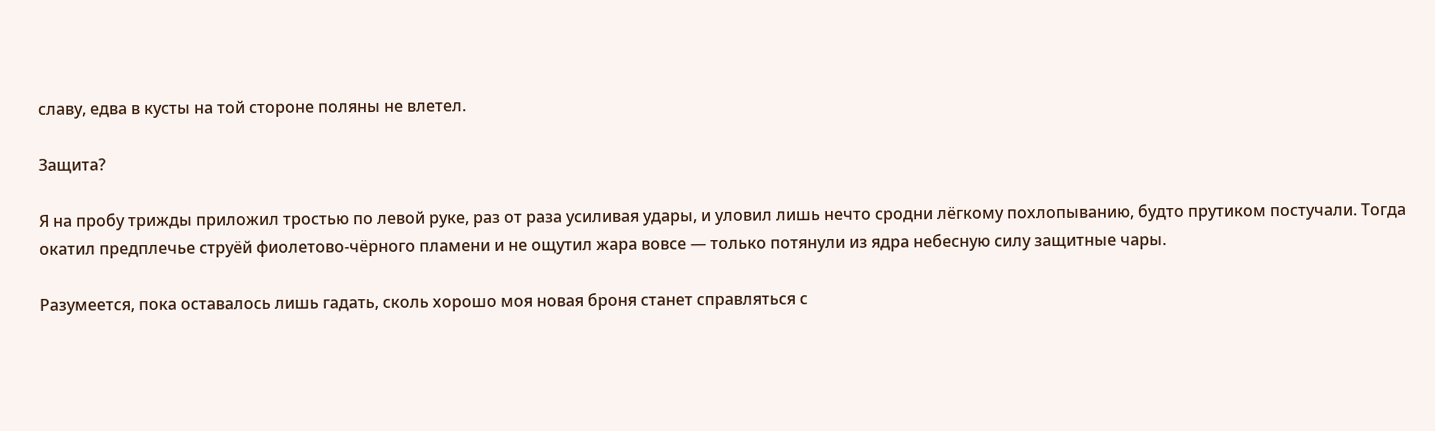славу, едва в кусты на той стороне поляны не влетел.

Защита?

Я на пробу трижды приложил тростью по левой руке, раз от раза усиливая удары, и уловил лишь нечто сродни лёгкому похлопыванию, будто прутиком постучали. Тогда окатил предплечье струёй фиолетово-чёрного пламени и не ощутил жара вовсе — только потянули из ядра небесную силу защитные чары.

Разумеется, пока оставалось лишь гадать, сколь хорошо моя новая броня станет справляться с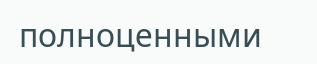полноценными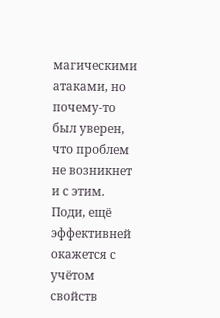магическими атаками, но почему-то был уверен, что проблем не возникнет и с этим. Поди, ещё эффективней окажется с учётом свойств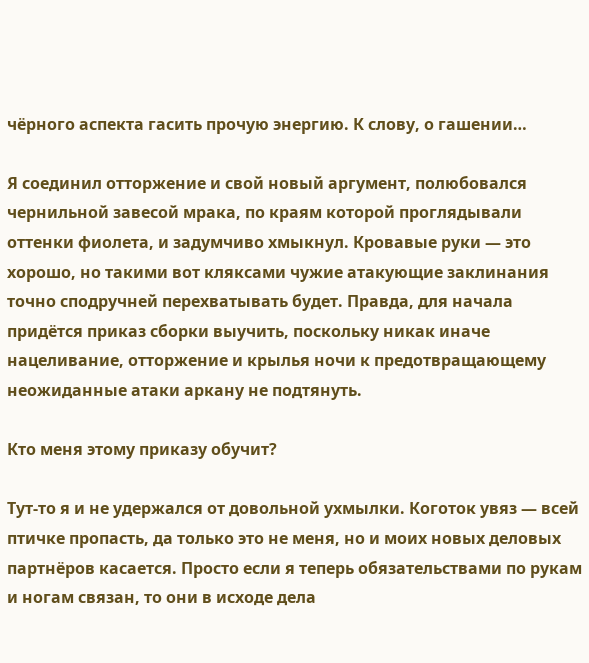чёрного аспекта гасить прочую энергию. К слову, о гашении…

Я соединил отторжение и свой новый аргумент, полюбовался чернильной завесой мрака, по краям которой проглядывали оттенки фиолета, и задумчиво хмыкнул. Кровавые руки — это хорошо, но такими вот кляксами чужие атакующие заклинания точно сподручней перехватывать будет. Правда, для начала придётся приказ сборки выучить, поскольку никак иначе нацеливание, отторжение и крылья ночи к предотвращающему неожиданные атаки аркану не подтянуть.

Кто меня этому приказу обучит?

Тут-то я и не удержался от довольной ухмылки. Коготок увяз — всей птичке пропасть, да только это не меня, но и моих новых деловых партнёров касается. Просто если я теперь обязательствами по рукам и ногам связан, то они в исходе дела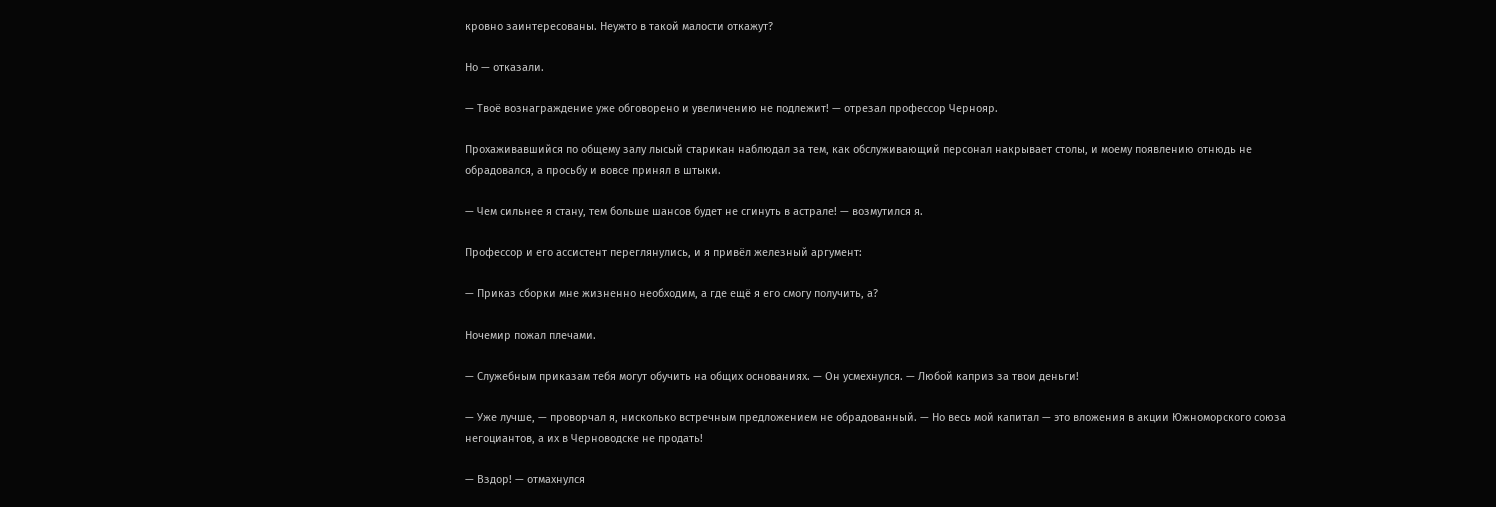кровно заинтересованы. Неужто в такой малости откажут?

Но — отказали.

— Твоё вознаграждение уже обговорено и увеличению не подлежит! — отрезал профессор Чернояр.

Прохаживавшийся по общему залу лысый старикан наблюдал за тем, как обслуживающий персонал накрывает столы, и моему появлению отнюдь не обрадовался, а просьбу и вовсе принял в штыки.

— Чем сильнее я стану, тем больше шансов будет не сгинуть в астрале! — возмутился я.

Профессор и его ассистент переглянулись, и я привёл железный аргумент:

— Приказ сборки мне жизненно необходим, а где ещё я его смогу получить, а?

Ночемир пожал плечами.

— Служебным приказам тебя могут обучить на общих основаниях. — Он усмехнулся. — Любой каприз за твои деньги!

— Уже лучше, — проворчал я, нисколько встречным предложением не обрадованный. — Но весь мой капитал — это вложения в акции Южноморского союза негоциантов, а их в Черноводске не продать!

— Вздор! — отмахнулся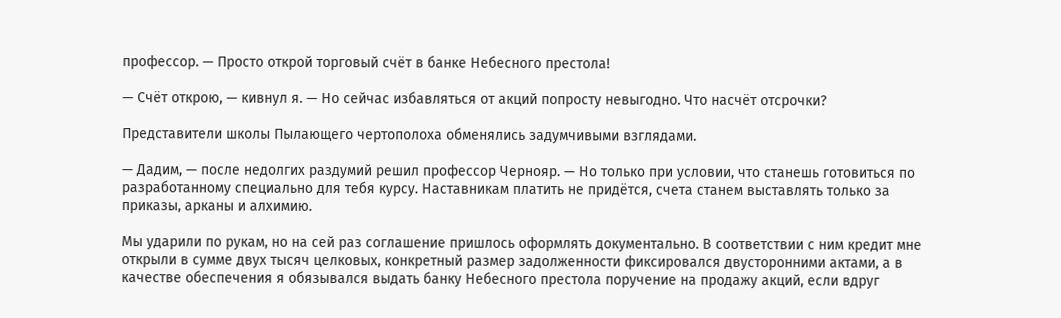профессор. — Просто открой торговый счёт в банке Небесного престола!

— Счёт открою, — кивнул я. — Но сейчас избавляться от акций попросту невыгодно. Что насчёт отсрочки?

Представители школы Пылающего чертополоха обменялись задумчивыми взглядами.

— Дадим, — после недолгих раздумий решил профессор Чернояр. — Но только при условии, что станешь готовиться по разработанному специально для тебя курсу. Наставникам платить не придётся, счета станем выставлять только за приказы, арканы и алхимию.

Мы ударили по рукам, но на сей раз соглашение пришлось оформлять документально. В соответствии с ним кредит мне открыли в сумме двух тысяч целковых, конкретный размер задолженности фиксировался двусторонними актами, а в качестве обеспечения я обязывался выдать банку Небесного престола поручение на продажу акций, если вдруг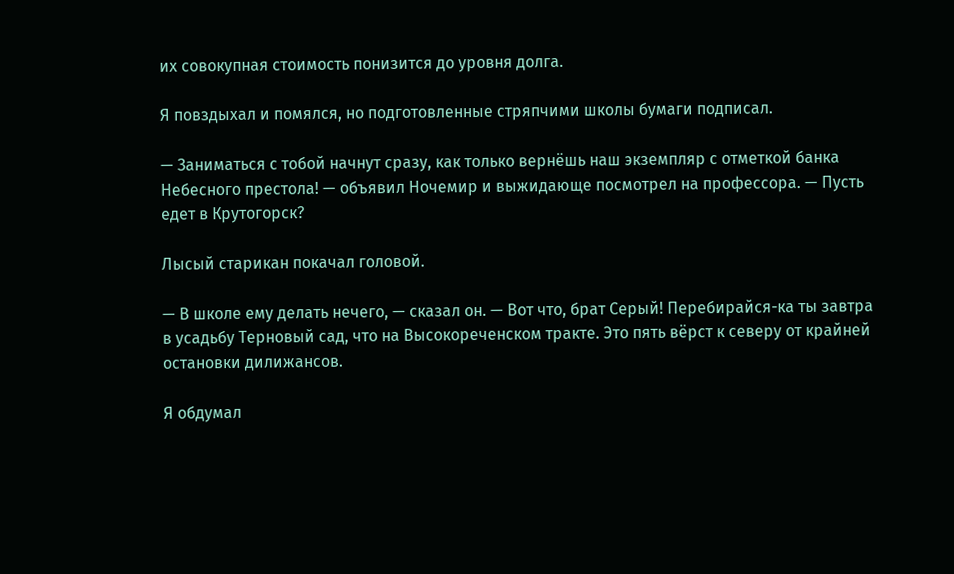их совокупная стоимость понизится до уровня долга.

Я повздыхал и помялся, но подготовленные стряпчими школы бумаги подписал.

— Заниматься с тобой начнут сразу, как только вернёшь наш экземпляр с отметкой банка Небесного престола! — объявил Ночемир и выжидающе посмотрел на профессора. — Пусть едет в Крутогорск?

Лысый старикан покачал головой.

— В школе ему делать нечего, — сказал он. — Вот что, брат Серый! Перебирайся-ка ты завтра в усадьбу Терновый сад, что на Высокореченском тракте. Это пять вёрст к северу от крайней остановки дилижансов.

Я обдумал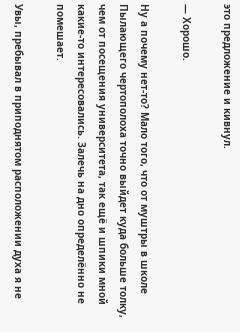это предложение и кивнул.

— Хорошо.

Ну а почему нет-то? Мало того, что от муштры в школе Пылающего чертополоха точно выйдет куда больше толку, чем от посещения университета, так ещё и шпики мной какие-то интересовались. Залечь на дно определённо не помешает.

Увы, пребывал в приподнятом расположении духа я не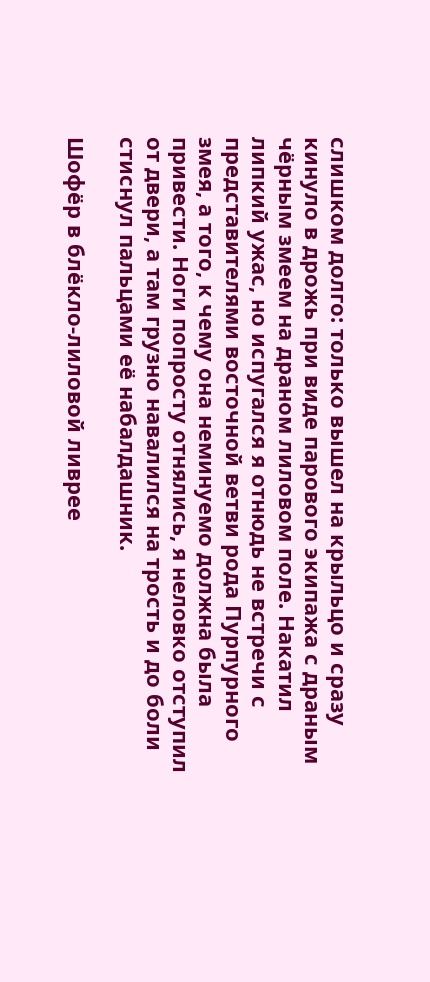слишком долго: только вышел на крыльцо и сразу кинуло в дрожь при виде парового экипажа с драным чёрным змеем на драном лиловом поле. Накатил липкий ужас, но испугался я отнюдь не встречи с представителями восточной ветви рода Пурпурного змея, а того, к чему она неминуемо должна была привести. Ноги попросту отнялись, я неловко отступил от двери, а там грузно навалился на трость и до боли стиснул пальцами её набалдашник.

Шофёр в блёкло-лиловой ливрее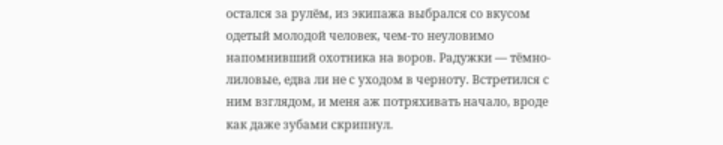остался за рулём, из экипажа выбрался со вкусом одетый молодой человек, чем-то неуловимо напомнивший охотника на воров. Радужки — тёмно-лиловые, едва ли не с уходом в черноту. Встретился с ним взглядом, и меня аж потряхивать начало, вроде как даже зубами скрипнул.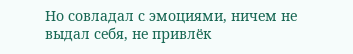Но совладал с эмоциями, ничем не выдал себя, не привлёк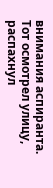внимания аспиранта. Тот осмотрел улицу, распахнул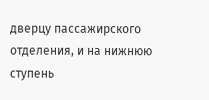дверцу пассажирского отделения, и на нижнюю ступень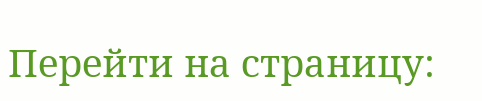Перейти на страницу: